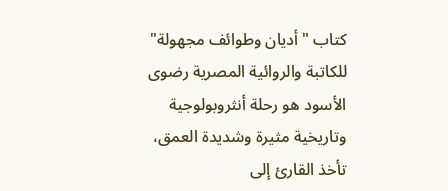كتاب "أديان وطوائف مجهولة" للكاتبة والروائية المصرية رضوى الأسود هو رحلة أنثروبولوجية وتاريخية مثيرة وشديدة العمق، تأخذ القارئ إلى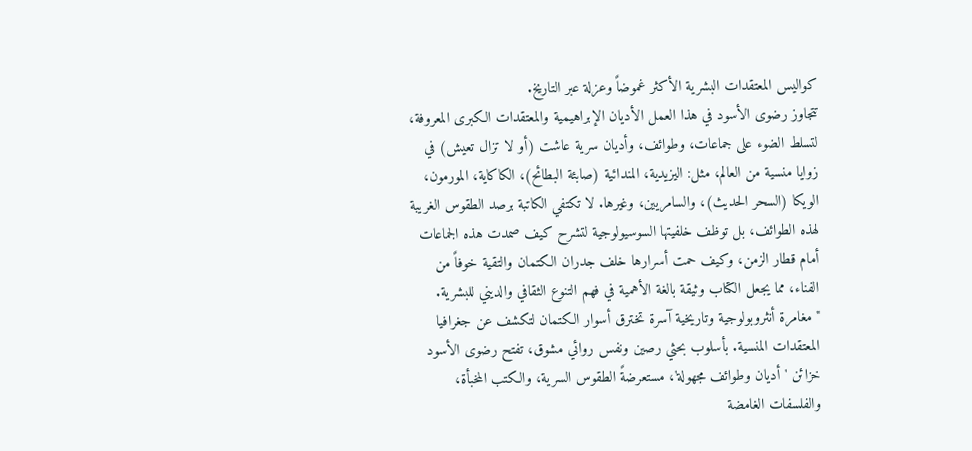كواليس المعتقدات البشرية الأكثر غموضاً وعزلة عبر التاريخ.
تتجاوز رضوى الأسود في هذا العمل الأديان الإبراهيمية والمعتقدات الكبرى المعروفة، لتسلط الضوء على جماعات، وطوائف، وأديان سرية عاشت (أو لا تزال تعيش) في زوايا منسية من العالم، مثل: اليزيدية، المندائية (صابئة البطائح)، الكاكاية، المورمون، الويكا (السحر الحديث)، والسامريين، وغيرها. لا تكتفي الكاتبة برصد الطقوس الغريبة لهذه الطوائف، بل توظف خلفيتها السوسيولوجية لتشرح كيف صمدت هذه الجماعات أمام قطار الزمن، وكيف حمت أسرارها خلف جدران الكتمان والتقية خوفاً من الفناء، مما يجعل الكتاب وثيقة بالغة الأهمية في فهم التنوع الثقافي والديني للبشرية.
"مغامرة أنثروبولوجية وتاريخية آسرة تخترق أسوار الكتمان لتكشف عن جغرافيا المعتقدات المنسية. بأسلوب بحثي رصين ونفس روائي مشوق، تفتح رضوى الأسود خزائن 'أديان وطوائف مجهولة'، مستعرضةً الطقوس السرية، والكتب المخبأة، والفلسفات الغامضة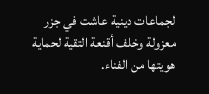لجماعات دينية عاشت في جزر معزولة وخلف أقنعة التقية لحماية هويتها من الفناء.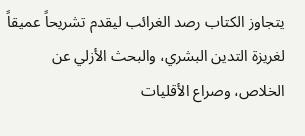يتجاوز الكتاب رصد الغرائب ليقدم تشريحاً عميقاً لغريزة التدين البشري، والبحث الأزلي عن الخلاص، وصراع الأقليات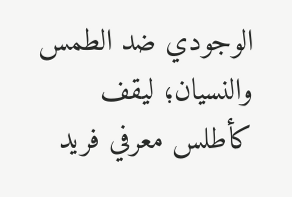الوجودي ضد الطمس والنسيان؛ ليقف كأطلس معرفي فريد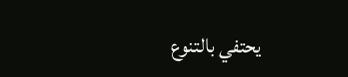يحتفي بالتنوع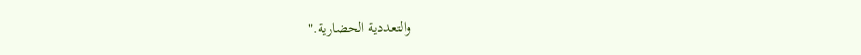والتعددية الحضارية."